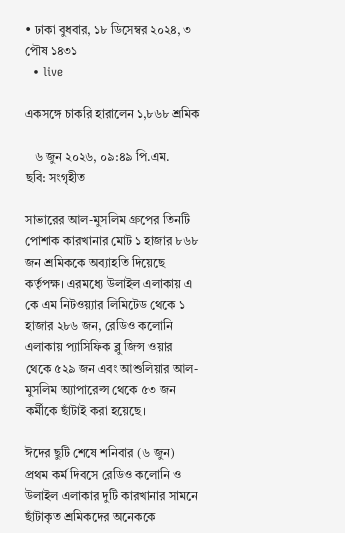• ঢাকা বুধবার, ১৮ ডিসেম্বর ২০২৪, ৩ পৌষ ১৪৩১
  • live

একসঙ্গে চাকরি হারালেন ১,৮৬৮ শ্রমিক

   ৬ জুন ২০২৬, ০৯:৪৯ পি.এম.
ছবি: সংগৃহীত

সাভারের আল-মুসলিম গ্রুপের তিনটি পোশাক কারখানার মোট ১ হাজার ৮৬৮ জন শ্রমিককে অব্যাহতি দিয়েছে কর্তৃপক্ষ। এরমধ্যে উলাইল এলাকায় এ কে এম নিটওয়্যার লিমিটেড থেকে ১ হাজার ২৮৬ জন, রেডিও কলোনি এলাকায় প্যাসিফিক ব্লু জিন্স ওয়ার থেকে ৫২৯ জন এবং আশুলিয়ার আল-মুসলিম অ্যাপারেল্স থেকে ৫৩ জন কর্মীকে ছাঁটাই করা হয়েছে।

ঈদের ছুটি শেষে শনিবার (৬ জুন) প্রথম কর্ম দিবসে রেডিও কলোনি ও উলাইল এলাকার দুটি কারখানার সামনে ছাঁটাকৃত শ্রমিকদের অনেককে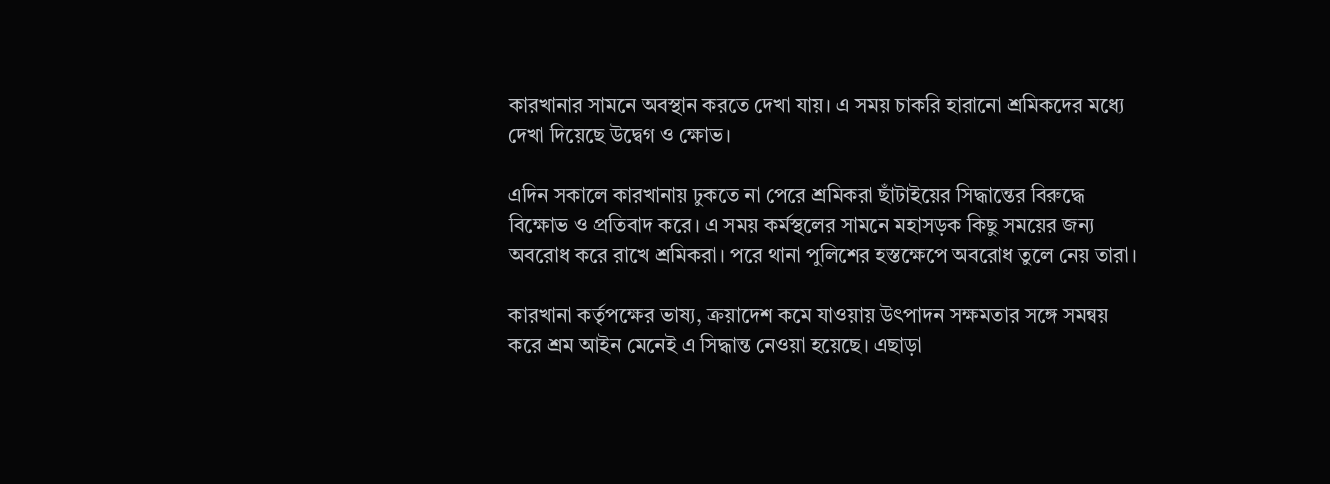কারখানার সামনে অবস্থান করতে দেখা যায়। এ সময় চাকরি হারানো শ্রমিকদের মধ্যে দেখা দিয়েছে উদ্বেগ ও ক্ষোভ।

এদিন সকালে কারখানায় ঢুকতে না পেরে শ্রমিকরা ছাঁটাইয়ের সিদ্ধান্তের বিরুদ্ধে বিক্ষোভ ও প্রতিবাদ করে। এ সময় কর্মস্থলের সামনে মহাসড়ক কিছু সময়ের জন্য অবরোধ করে রাখে শ্রমিকরা। পরে থানা পুলিশের হস্তক্ষেপে অবরোধ তুলে নেয় তারা।

কারখানা কর্তৃপক্ষের ভাষ্য, ক্রয়াদেশ কমে যাওয়ায় উৎপাদন সক্ষমতার সঙ্গে সমন্বয় করে শ্রম আইন মেনেই এ সিদ্ধান্ত নেওয়া হয়েছে। এছাড়া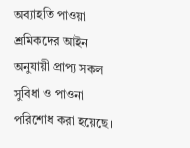অব্যাহতি পাওয়া শ্রমিকদের আইন অনুযায়ী প্রাপ্য সকল সুবিধা ও পাওনা পরিশোধ করা হয়েছে।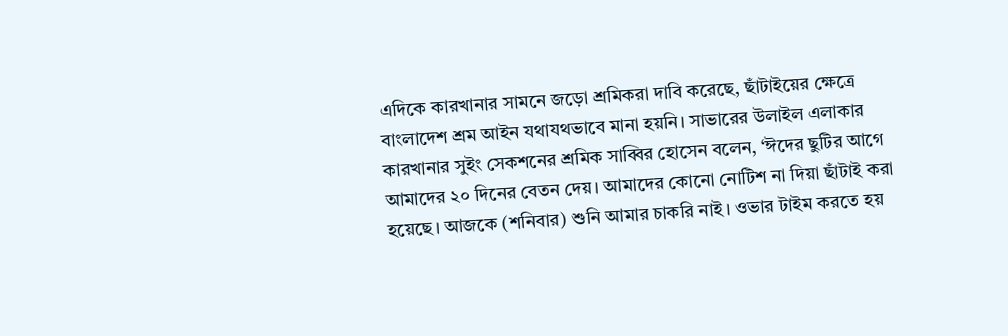এদিকে কারখানার সামনে জড়ো শ্রমিকরা দাবি করেছে, ছাঁটাইয়ের ক্ষেত্রে বাংলাদেশ শ্রম আইন যথাযথভাবে মানা হয়নি। সাভারের উলাইল এলাকার কারখানার সুইং সেকশনের শ্রমিক সাব্বির হোসেন বলেন, ‘ঈদের ছুটির আগে আমাদের ২০ দিনের বেতন দেয়। আমাদের কোনো নোটিশ না দিয়া ছাঁটাই করা হয়েছে। আজকে (শনিবার) শুনি আমার চাকরি নাই। ওভার টাইম করতে হয়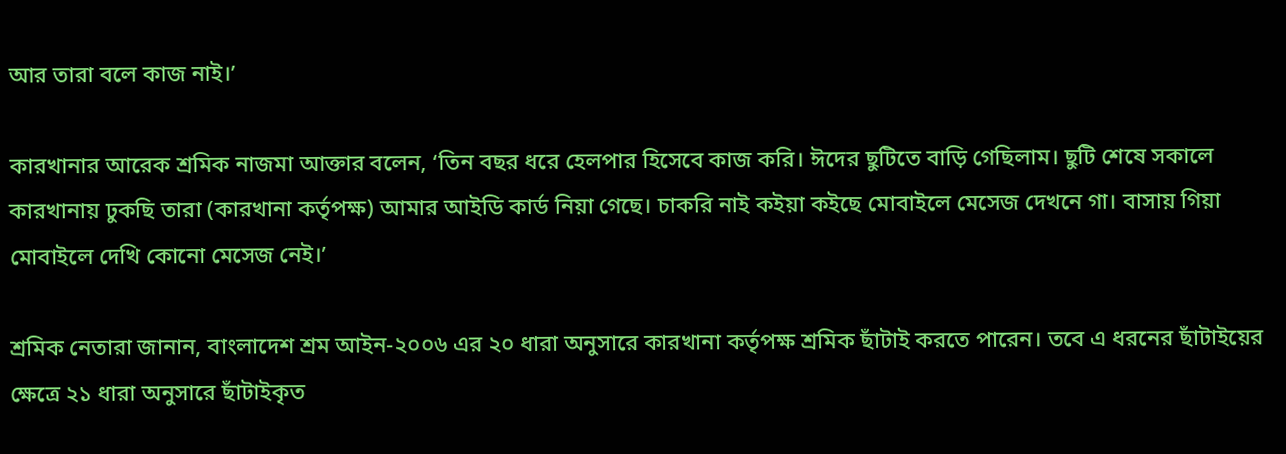আর তারা বলে কাজ নাই।’

কারখানার আরেক শ্রমিক নাজমা আক্তার বলেন, ‘তিন বছর ধরে হেলপার হিসেবে কাজ করি। ঈদের ছুটিতে বাড়ি গেছিলাম। ছুটি শেষে সকালে কারখানায় ঢুকছি তারা (কারখানা কর্তৃপক্ষ) আমার আইডি কার্ড নিয়া গেছে। চাকরি নাই কইয়া কইছে মোবাইলে মেসেজ দেখনে গা। বাসায় গিয়া মোবাইলে দেখি কোনো মেসেজ নেই।’

শ্রমিক নেতারা জানান, বাংলাদেশ শ্রম আইন-২০০৬ এর ২০ ধারা অনুসারে কারখানা কর্তৃপক্ষ শ্রমিক ছাঁটাই করতে পারেন। তবে এ ধরনের ছাঁটাইয়ের ক্ষেত্রে ২১ ধারা অনুসারে ছাঁটাইকৃত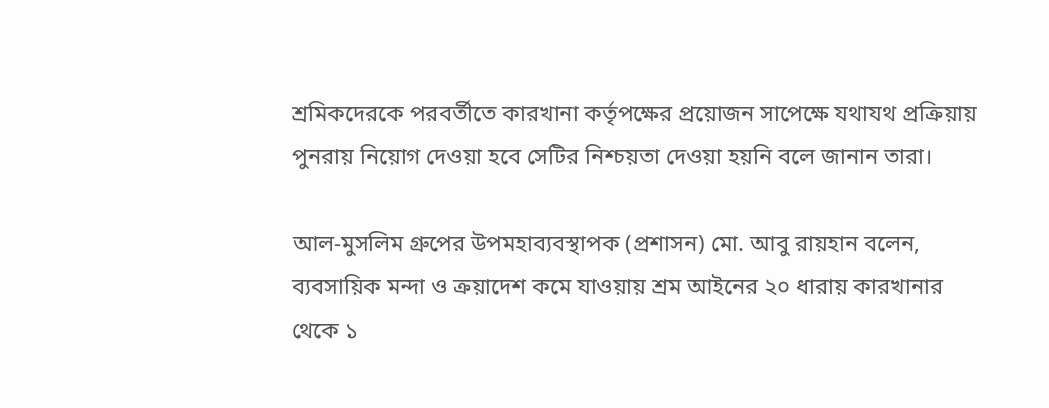শ্রমিকদেরকে পরবর্তীতে কারখানা কর্তৃপক্ষের প্রয়োজন সাপেক্ষে যথাযথ প্রক্রিয়ায় পুনরায় নিয়োগ দেওয়া হবে সেটির নিশ্চয়তা দেওয়া হয়নি বলে জানান তারা।

আল-মুসলিম গ্রুপের উপমহাব্যবস্থাপক (প্রশাসন) মো. আবু রায়হান বলেন, ব্যবসায়িক মন্দা ও ক্রয়াদেশ কমে যাওয়ায় শ্রম আইনের ২০ ধারায় কারখানার থেকে ১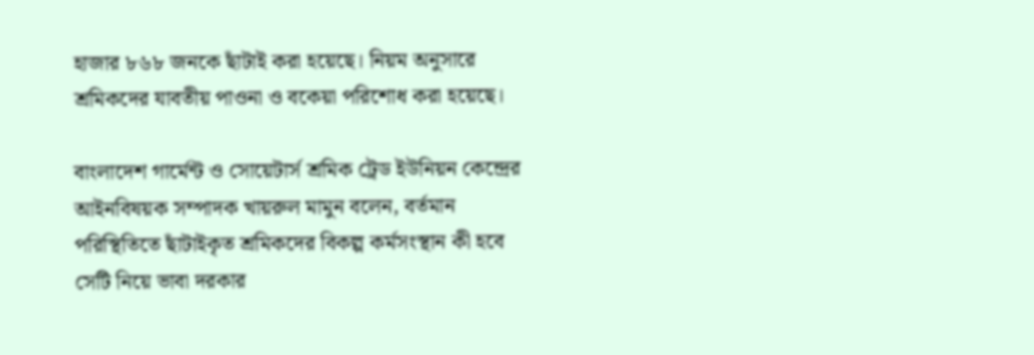হাজার ৮৬৮ জনকে ছাঁটাই করা হয়েছে। নিয়ম অনুসারে শ্রমিকদের যাবতীয় পাওনা ও বকেয়া পরিশোধ করা হয়েছে।

বাংলাদেশ গার্মেন্ট ও সোয়েটার্স শ্রমিক ট্রেড ইউনিয়ন কেন্দ্রের আইনবিষয়ক সম্পাদক খায়রুল মামুন বলেন, বর্তমান পরিস্থিতিতে ছাঁটাইকৃত শ্রমিকদের বিকল্প কর্মসংস্থান কী হবে সেটি নিয়ে ভাবা দরকার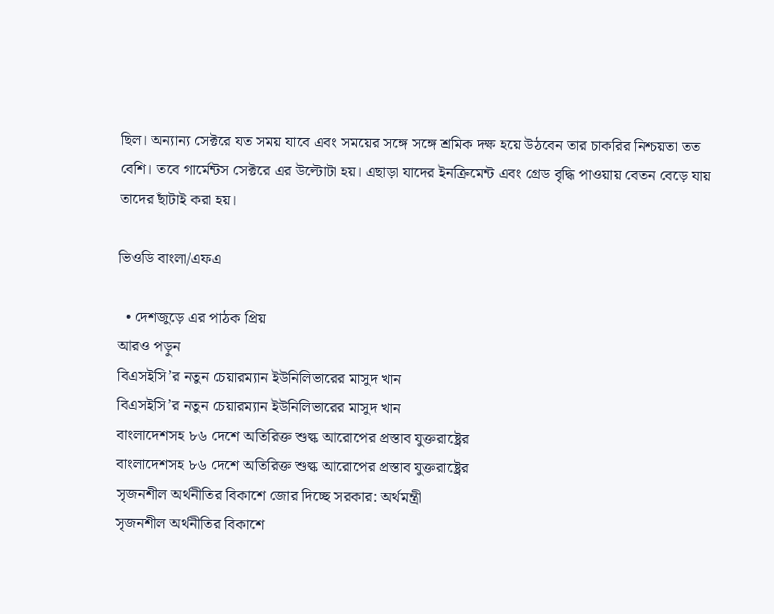ছিল। অন্যান্য সেক্টরে যত সময় যাবে এবং সময়ের সঙ্গে সঙ্গে শ্রমিক দক্ষ হয়ে উঠবেন তার চাকরির নিশ্চয়তা তত বেশি। তবে গার্মেন্টস সেক্টরে এর উল্টোটা হয়। এছাড়া যাদের ইনক্রিমেন্ট এবং গ্রেড বৃদ্ধি পাওয়ায় বেতন বেড়ে যায় তাদের ছাঁটাই করা হয়।

ভিওডি বাংলা/এফএ

  • দেশজুড়ে এর পাঠক প্রিয়
আরও পড়ুন
বিএসইসি’র নতুন চেয়ারম্যান ইউনিলিভারের মাসুদ খান
বিএসইসি’র নতুন চেয়ারম্যান ইউনিলিভারের মাসুদ খান
বাংলাদেশসহ ৮৬ দেশে অতিরিক্ত শুল্ক আরোপের প্রস্তাব যুক্তরাষ্ট্রের
বাংলাদেশসহ ৮৬ দেশে অতিরিক্ত শুল্ক আরোপের প্রস্তাব যুক্তরাষ্ট্রের
সৃজনশীল অর্থনীতির বিকাশে জোর দিচ্ছে সরকার: অর্থমন্ত্রী
সৃজনশীল অর্থনীতির বিকাশে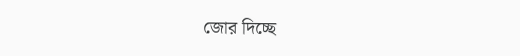জোর দিচ্ছে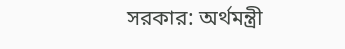সরকার: অর্থমন্ত্রী